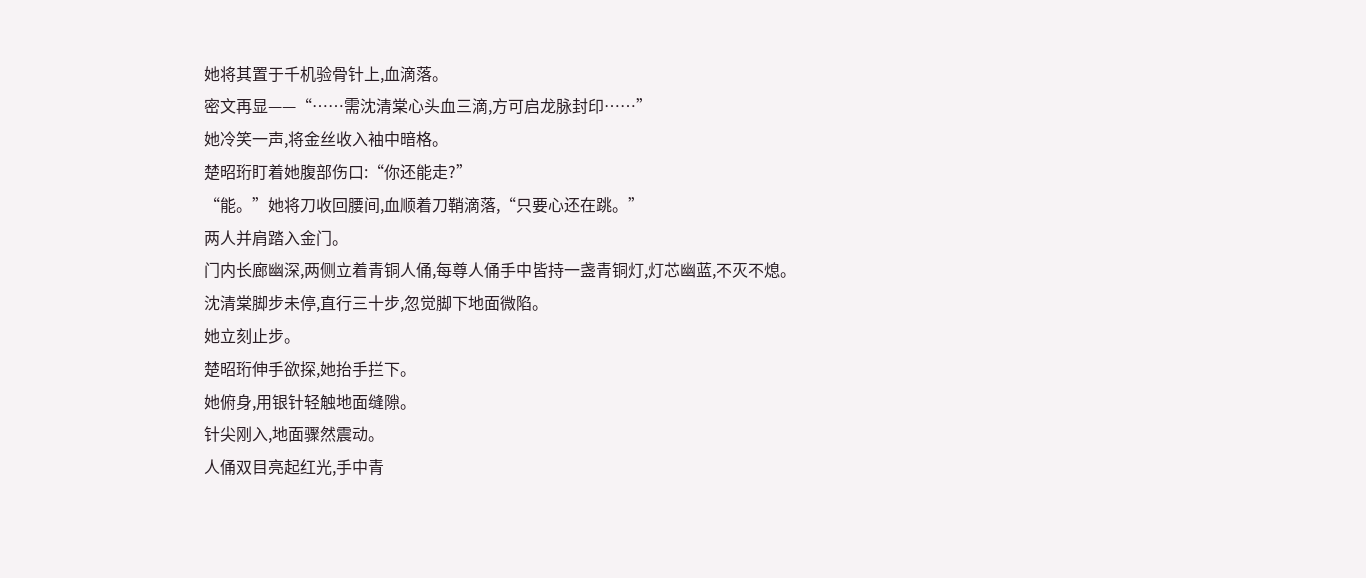她将其置于千机验骨针上,血滴落。
密文再显——“……需沈清棠心头血三滴,方可启龙脉封印……”
她冷笑一声,将金丝收入袖中暗格。
楚昭珩盯着她腹部伤口:“你还能走?”
“能。”她将刀收回腰间,血顺着刀鞘滴落,“只要心还在跳。”
两人并肩踏入金门。
门内长廊幽深,两侧立着青铜人俑,每尊人俑手中皆持一盏青铜灯,灯芯幽蓝,不灭不熄。
沈清棠脚步未停,直行三十步,忽觉脚下地面微陷。
她立刻止步。
楚昭珩伸手欲探,她抬手拦下。
她俯身,用银针轻触地面缝隙。
针尖刚入,地面骤然震动。
人俑双目亮起红光,手中青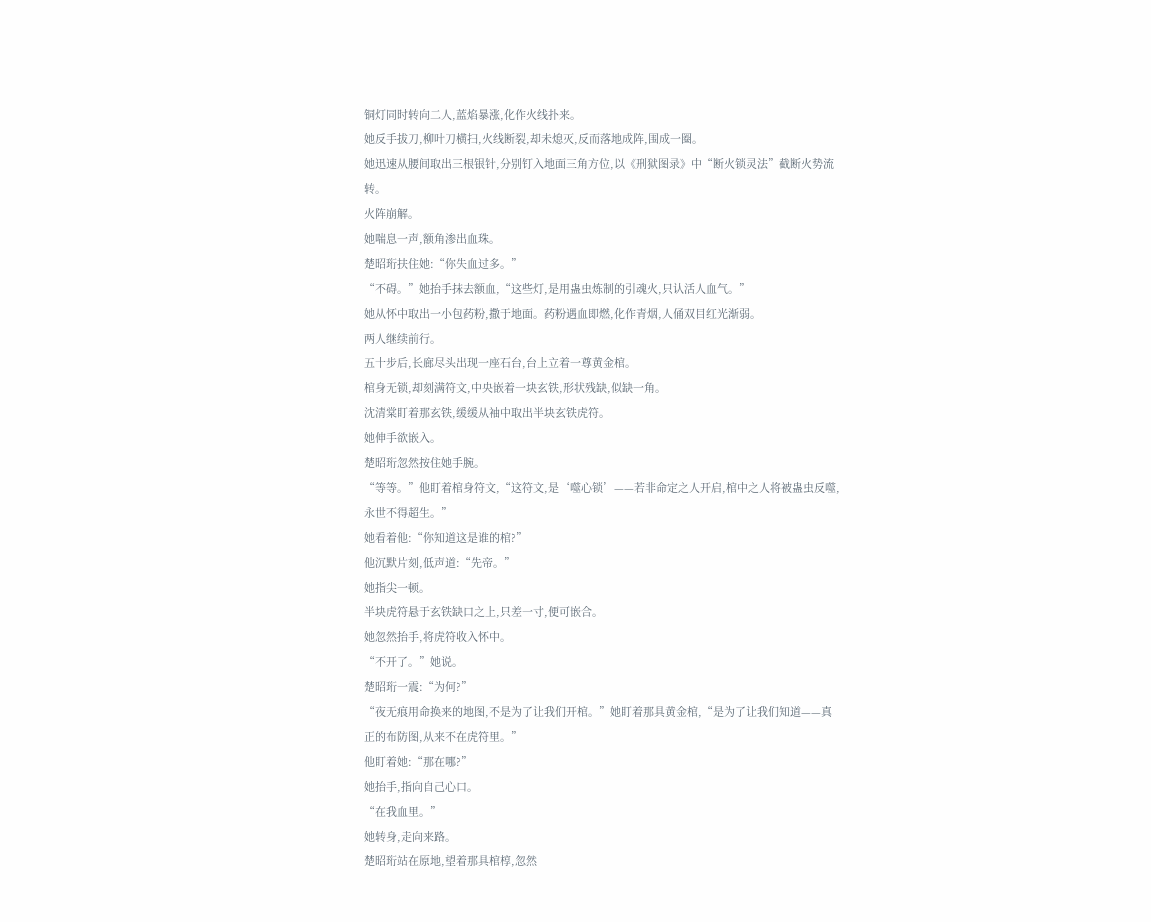铜灯同时转向二人,蓝焰暴涨,化作火线扑来。
她反手拔刀,柳叶刀横扫,火线断裂,却未熄灭,反而落地成阵,围成一圈。
她迅速从腰间取出三根银针,分别钉入地面三角方位,以《刑狱图录》中“断火锁灵法”截断火势流转。
火阵崩解。
她喘息一声,额角渗出血珠。
楚昭珩扶住她:“你失血过多。”
“不碍。”她抬手抹去额血,“这些灯,是用蛊虫炼制的引魂火,只认活人血气。”
她从怀中取出一小包药粉,撒于地面。药粉遇血即燃,化作青烟,人俑双目红光渐弱。
两人继续前行。
五十步后,长廊尽头出现一座石台,台上立着一尊黄金棺。
棺身无锁,却刻满符文,中央嵌着一块玄铁,形状残缺,似缺一角。
沈清棠盯着那玄铁,缓缓从袖中取出半块玄铁虎符。
她伸手欲嵌入。
楚昭珩忽然按住她手腕。
“等等。”他盯着棺身符文,“这符文,是‘噬心锁’——若非命定之人开启,棺中之人将被蛊虫反噬,永世不得超生。”
她看着他:“你知道这是谁的棺?”
他沉默片刻,低声道:“先帝。”
她指尖一顿。
半块虎符悬于玄铁缺口之上,只差一寸,便可嵌合。
她忽然抬手,将虎符收入怀中。
“不开了。”她说。
楚昭珩一震:“为何?”
“夜无痕用命换来的地图,不是为了让我们开棺。”她盯着那具黄金棺,“是为了让我们知道——真正的布防图,从来不在虎符里。”
他盯着她:“那在哪?”
她抬手,指向自己心口。
“在我血里。”
她转身,走向来路。
楚昭珩站在原地,望着那具棺椁,忽然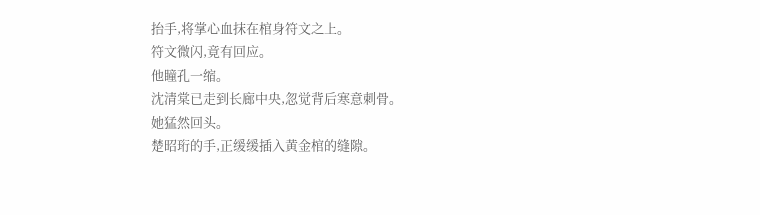抬手,将掌心血抹在棺身符文之上。
符文微闪,竟有回应。
他瞳孔一缩。
沈清棠已走到长廊中央,忽觉背后寒意刺骨。
她猛然回头。
楚昭珩的手,正缓缓插入黄金棺的缝隙。